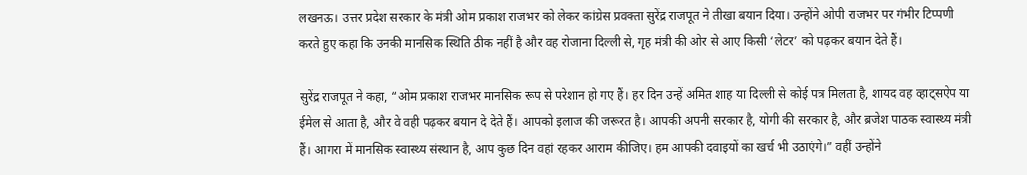लखनऊ। उत्तर प्रदेश सरकार के मंत्री ओम प्रकाश राजभर को लेकर कांग्रेस प्रवक्ता सुरेंद्र राजपूत ने तीखा बयान दिया। उन्होंने ओपी राजभर पर गंभीर टिप्पणी करते हुए कहा कि उनकी मानसिक स्थिति ठीक नहीं है और वह रोजाना दिल्ली से, गृह मंत्री की ओर से आए किसी ‘लेटर’ को पढ़कर बयान देते हैं।

सुरेंद्र राजपूत ने कहा, “ओम प्रकाश राजभर मानसिक रूप से परेशान हो गए हैं। हर दिन उन्हें अमित शाह या दिल्ली से कोई पत्र मिलता है, शायद वह व्हाट्सऐप या ईमेल से आता है, और वे वही पढ़कर बयान दे देते हैं। आपको इलाज की जरूरत है। आपकी अपनी सरकार है, योगी की सरकार है, और ब्रजेश पाठक स्वास्थ्य मंत्री हैं। आगरा में मानसिक स्वास्थ्य संस्थान है, आप कुछ दिन वहां रहकर आराम कीजिए। हम आपकी दवाइयों का खर्च भी उठाएंगे।” वहीं उन्होंने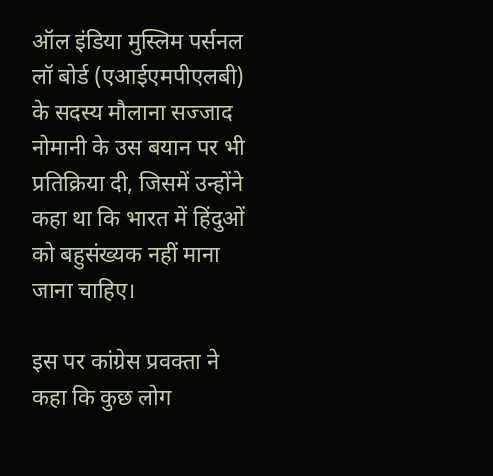ऑल इंडिया मुस्लिम पर्सनल लॉ बोर्ड (एआईएमपीएलबी) के सदस्य मौलाना सज्जाद नोमानी के उस बयान पर भी प्रतिक्रिया दी, जिसमें उन्होंने कहा था कि भारत में हिंदुओं को बहुसंख्यक नहीं माना जाना चाहिए।

इस पर कांग्रेस प्रवक्ता ने कहा कि कुछ लोग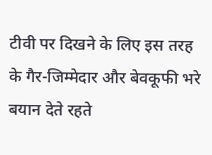टीवी पर दिखने के लिए इस तरह के गैर-जिम्मेदार और बेवकूफी भरे बयान देते रहते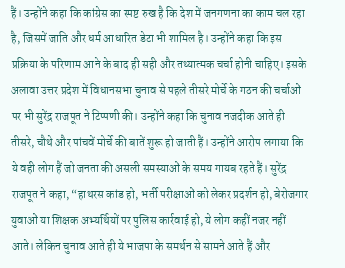हैं। उन्होंने कहा कि कांग्रेस का स्पष्ट रुख है कि देश में जनगणना का काम चल रहा है, जिसमें जाति और धर्म आधारित डेटा भी शामिल है। उन्होंने कहा कि इस प्रक्रिया के परिणाम आने के बाद ही सही और तथ्यात्मक चर्चा होनी चाहिए। इसके अलावा उत्तर प्रदेश में विधानसभा चुनाव से पहले तीसरे मोर्चे के गठन की चर्चाओं पर भी सुरेंद्र राजपूत ने टिप्पणी की। उन्होंने कहा कि चुनाव नजदीक आते ही तीसरे, चौथे और पांचवें मोर्चे की बातें शुरू हो जाती हैं। उन्होंने आरोप लगाया कि ये वही लोग हैं जो जनता की असली समस्याओं के समय गायब रहते हैं। सुरेंद्र राजपूत ने कहा, “हाथरस कांड हो, भर्ती परीक्षाओं को लेकर प्रदर्शन हो, बेरोजगार युवाओं या शिक्षक अभ्यर्थियों पर पुलिस कार्रवाई हो, ये लोग कहीं नजर नहीं आते। लेकिन चुनाव आते ही ये भाजपा के समर्थन से सामने आते हैं और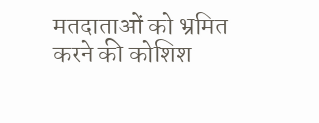मतदाताओं को भ्रमित करने की कोशिश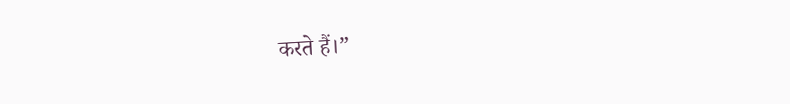करते हैं।”